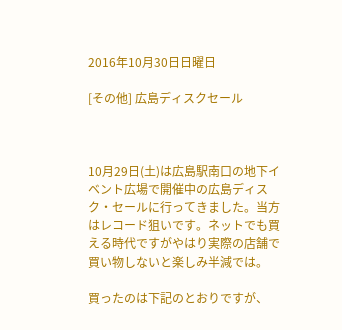2016年10月30日日曜日

[その他] 広島ディスクセール



10月29日(土)は広島駅南口の地下イベント広場で開催中の広島ディスク・セールに行ってきました。当方はレコード狙いです。ネットでも買える時代ですがやはり実際の店舗で買い物しないと楽しみ半減では。

買ったのは下記のとおりですが、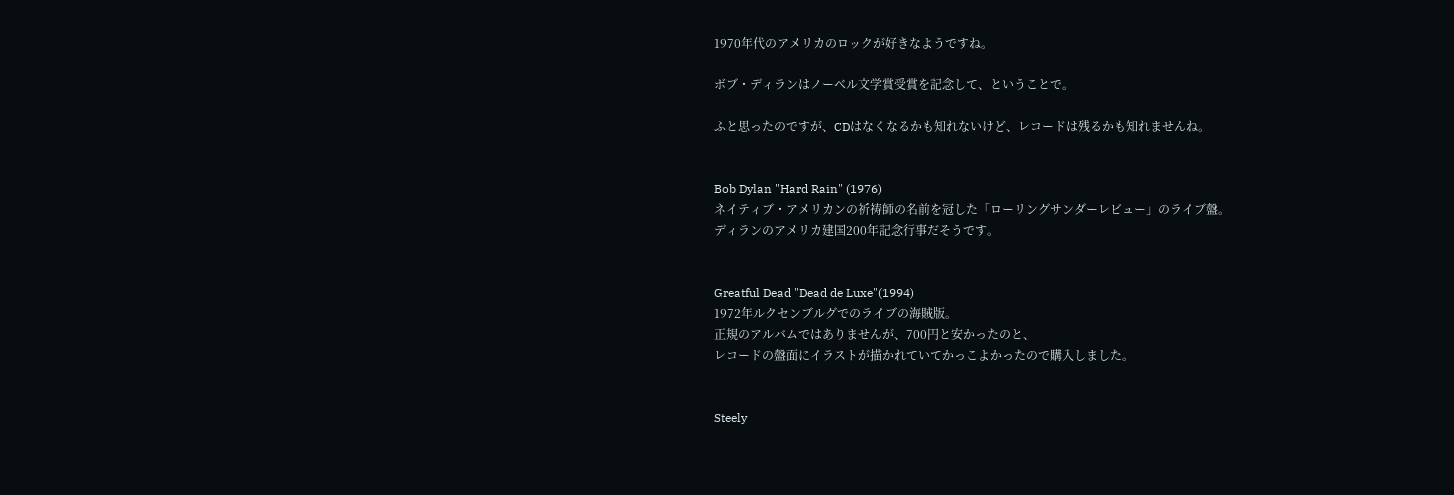1970年代のアメリカのロックが好きなようですね。

ボブ・ディランはノーベル文学賞受賞を記念して、ということで。

ふと思ったのですが、CDはなくなるかも知れないけど、レコードは残るかも知れませんね。


Bob Dylan "Hard Rain" (1976)
ネイティブ・アメリカンの祈祷師の名前を冠した「ローリングサンダーレビュー」のライブ盤。
ディランのアメリカ建国200年記念行事だそうです。


Greatful Dead "Dead de Luxe"(1994)
1972年ルクセンブルグでのライブの海賊版。
正規のアルバムではありませんが、700円と安かったのと、
レコードの盤面にイラストが描かれていてかっこよかったので購入しました。


Steely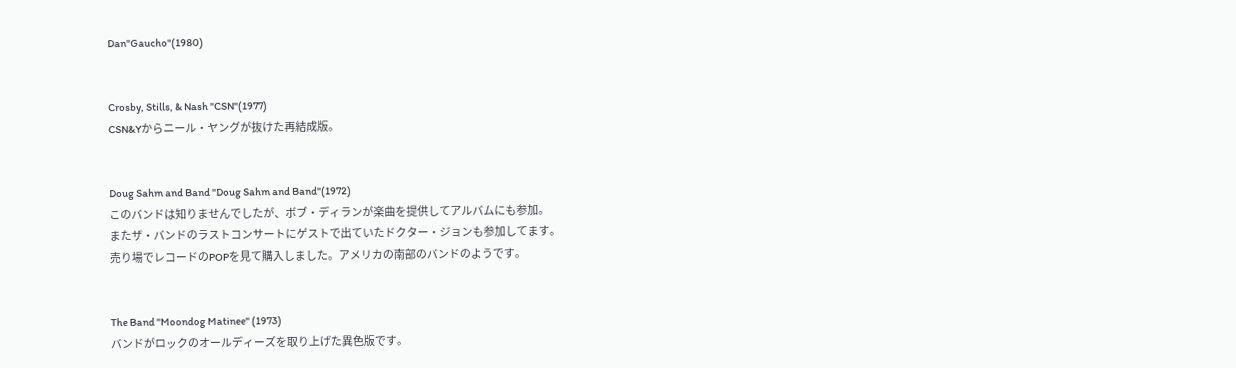Dan"Gaucho"(1980)


Crosby, Stills, & Nash "CSN"(1977)
CSN&Yからニール・ヤングが抜けた再結成版。


Doug Sahm and Band "Doug Sahm and Band"(1972)
このバンドは知りませんでしたが、ボブ・ディランが楽曲を提供してアルバムにも参加。
またザ・バンドのラストコンサートにゲストで出ていたドクター・ジョンも参加してます。
売り場でレコードのPOPを見て購入しました。アメリカの南部のバンドのようです。


The Band "Moondog Matinee" (1973)
バンドがロックのオールディーズを取り上げた異色版です。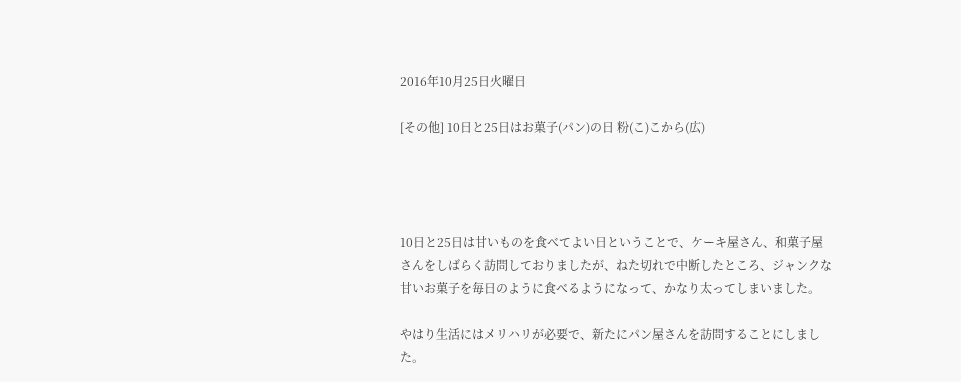2016年10月25日火曜日

[その他] 10日と25日はお菓子(パン)の日 粉(こ)こから(広)




10日と25日は甘いものを食べてよい日ということで、ケーキ屋さん、和菓子屋さんをしばらく訪問しておりましたが、ねた切れで中断したところ、ジャンクな甘いお菓子を毎日のように食べるようになって、かなり太ってしまいました。

やはり生活にはメリハリが必要で、新たにパン屋さんを訪問することにしました。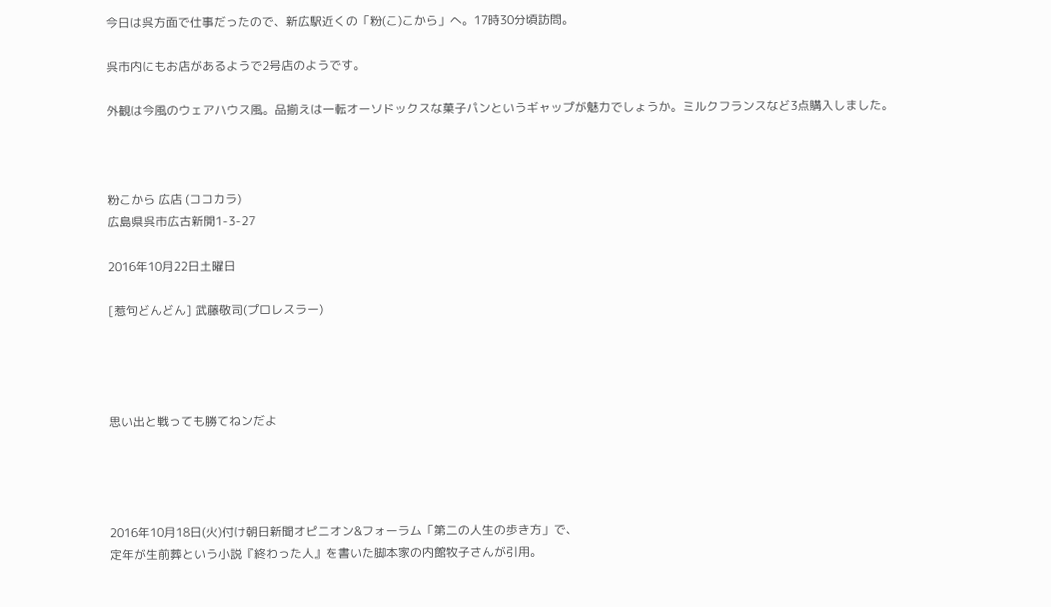今日は呉方面で仕事だったので、新広駅近くの「粉(こ)こから」へ。17時30分頃訪問。

呉市内にもお店があるようで2号店のようです。

外観は今風のウェアハウス風。品揃えは一転オーソドックスな菓子パンというギャップが魅力でしょうか。ミルクフランスなど3点購入しました。



粉こから 広店 (ココカラ)
広島県呉市広古新開1-3-27

2016年10月22日土曜日

[惹句どんどん] 武藤敬司(プロレスラー)




思い出と戦っても勝てねンだよ




2016年10月18日(火)付け朝日新聞オピニオン&フォーラム「第二の人生の歩き方」で、
定年が生前葬という小説『終わった人』を書いた脚本家の内館牧子さんが引用。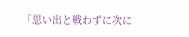「思い出と戦わずに次に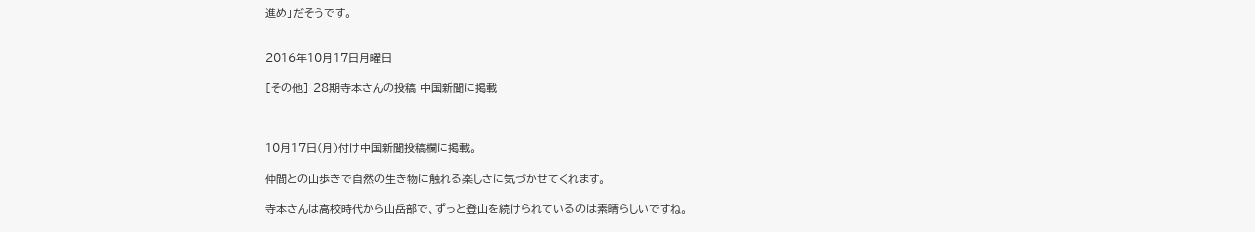進め」だそうです。


2016年10月17日月曜日

[その他] 28期寺本さんの投稿 中国新聞に掲載



10月17日(月)付け中国新聞投稿欄に掲載。

仲間との山歩きで自然の生き物に触れる楽しさに気づかせてくれます。

寺本さんは高校時代から山岳部で、ずっと登山を続けられているのは素晴らしいですね。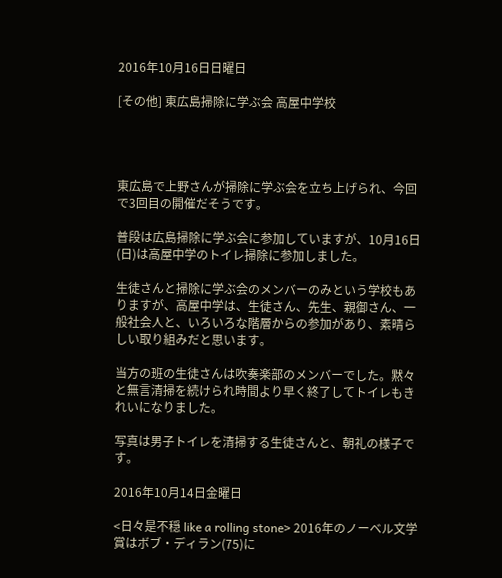2016年10月16日日曜日

[その他] 東広島掃除に学ぶ会 高屋中学校




東広島で上野さんが掃除に学ぶ会を立ち上げられ、今回で3回目の開催だそうです。

普段は広島掃除に学ぶ会に参加していますが、10月16日(日)は高屋中学のトイレ掃除に参加しました。

生徒さんと掃除に学ぶ会のメンバーのみという学校もありますが、高屋中学は、生徒さん、先生、親御さん、一般社会人と、いろいろな階層からの参加があり、素晴らしい取り組みだと思います。

当方の班の生徒さんは吹奏楽部のメンバーでした。黙々と無言清掃を続けられ時間より早く終了してトイレもきれいになりました。

写真は男子トイレを清掃する生徒さんと、朝礼の様子です。

2016年10月14日金曜日

<日々是不穏 like a rolling stone> 2016年のノーベル文学賞はボブ・ディラン(75)に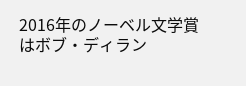2016年のノーベル文学賞はボブ・ディラン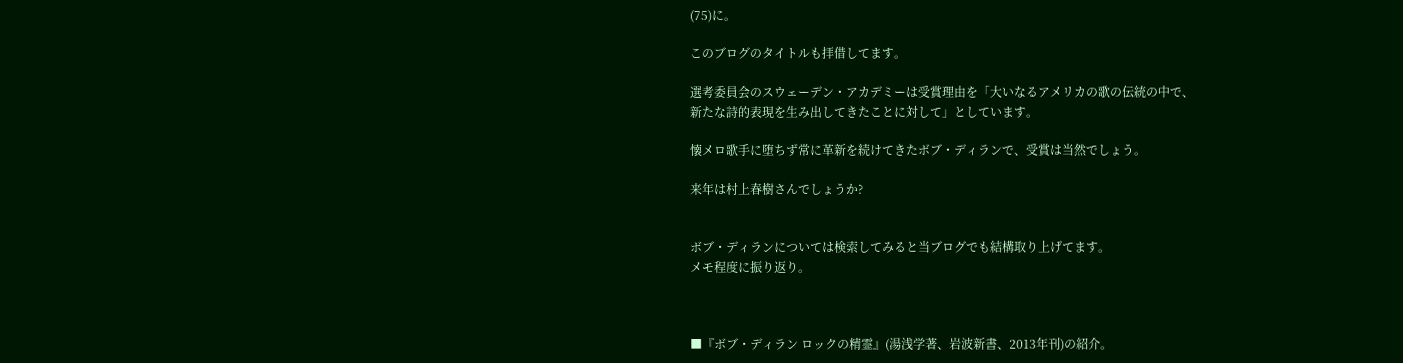(75)に。

このブログのタイトルも拝借してます。

選考委員会のスウェーデン・アカデミーは受賞理由を「大いなるアメリカの歌の伝統の中で、
新たな詩的表現を生み出してきたことに対して」としています。

懐メロ歌手に堕ちず常に革新を続けてきたボブ・ディランで、受賞は当然でしょう。

来年は村上春樹さんでしょうか?


ボブ・ディランについては検索してみると当ブログでも結構取り上げてます。
メモ程度に振り返り。



■『ボブ・ディラン ロックの精霊』(湯浅学著、岩波新書、2013年刊)の紹介。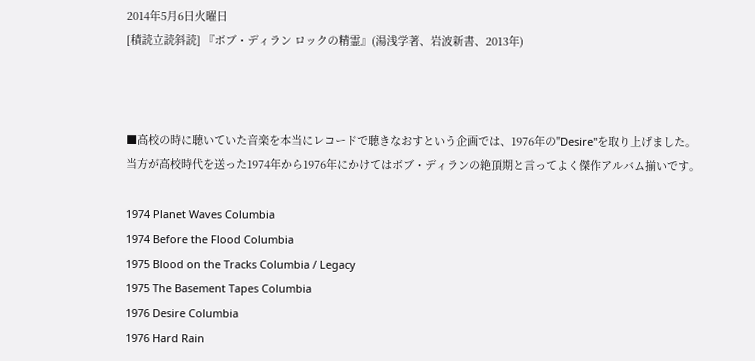2014年5月6日火曜日
[積読立読斜読] 『ボブ・ディラン ロックの精霊』(湯浅学著、岩波新書、2013年)



■高校の時に聴いていた音楽を本当にレコードで聴きなおすという企画では、1976年の"Desire"を取り上げました。
当方が高校時代を送った1974年から1976年にかけてはボブ・ディランの絶頂期と言ってよく傑作アルバム揃いです。

1974 Planet Waves Columbia
1974 Before the Flood Columbia
1975 Blood on the Tracks Columbia / Legacy
1975 The Basement Tapes Columbia
1976 Desire Columbia
1976 Hard Rain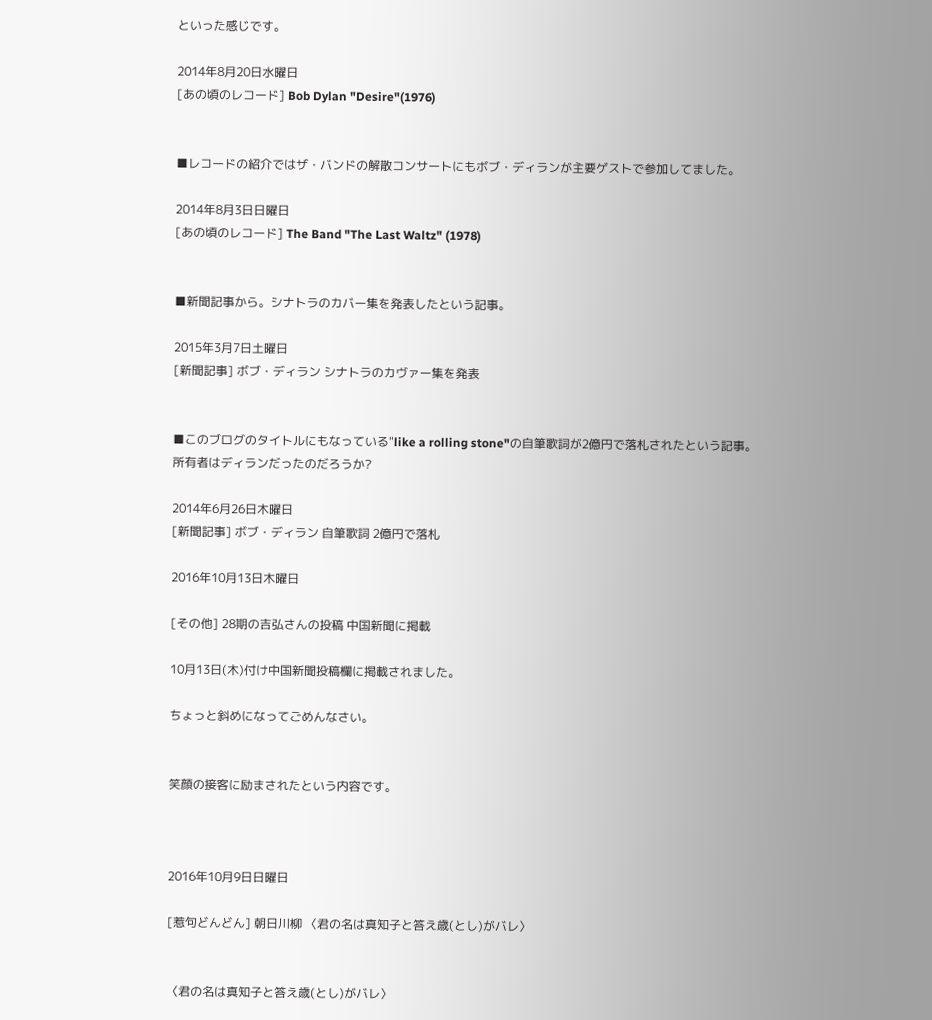といった感じです。

2014年8月20日水曜日
[あの頃のレコード] Bob Dylan "Desire"(1976)


■レコードの紹介ではザ・バンドの解散コンサートにもボブ・ディランが主要ゲストで参加してました。

2014年8月3日日曜日
[あの頃のレコード] The Band "The Last Waltz" (1978)


■新聞記事から。シナトラのカバー集を発表したという記事。

2015年3月7日土曜日
[新聞記事] ボブ・ディラン シナトラのカヴァー集を発表


■このブログのタイトルにもなっている"like a rolling stone"の自筆歌詞が2億円で落札されたという記事。
所有者はディランだったのだろうか?

2014年6月26日木曜日
[新聞記事] ボブ・ディラン 自筆歌詞 2億円で落札

2016年10月13日木曜日

[その他] 28期の吉弘さんの投稿 中国新聞に掲載

10月13日(木)付け中国新聞投稿欄に掲載されました。

ちょっと斜めになってごめんなさい。


笑顔の接客に励まされたという内容です。



2016年10月9日日曜日

[惹句どんどん] 朝日川柳 〈君の名は真知子と答え歳(とし)がバレ〉


〈君の名は真知子と答え歳(とし)がバレ〉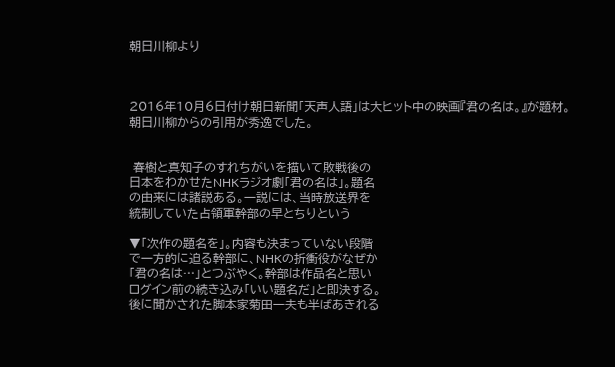朝日川柳より



2016年10月6日付け朝日新聞「天声人語」は大ヒット中の映画『君の名は。』が題材。
朝日川柳からの引用が秀逸でした。


 春樹と真知子のすれちがいを描いて敗戦後の
日本をわかせたNHKラジオ劇「君の名は」。題名
の由来には諸説ある。一説には、当時放送界を
統制していた占領軍幹部の早とちりという

▼「次作の題名を」。内容も決まっていない段階
で一方的に迫る幹部に、NHKの折衝役がなぜか
「君の名は…」とつぶやく。幹部は作品名と思い
ログイン前の続き込み「いい題名だ」と即決する。
後に聞かされた脚本家菊田一夫も半ばあきれる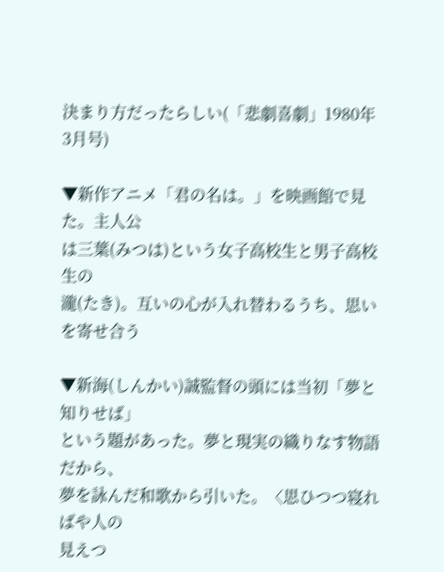決まり方だったらしい(「悲劇喜劇」1980年3月号)

▼新作アニメ「君の名は。」を映画館で見た。主人公
は三葉(みつは)という女子高校生と男子高校生の
瀧(たき)。互いの心が入れ替わるうち、思いを寄せ合う

▼新海(しんかい)誠監督の頭には当初「夢と知りせば」
という題があった。夢と現実の織りなす物語だから、
夢を詠んだ和歌から引いた。〈思ひつつ寝ればや人の
見えつ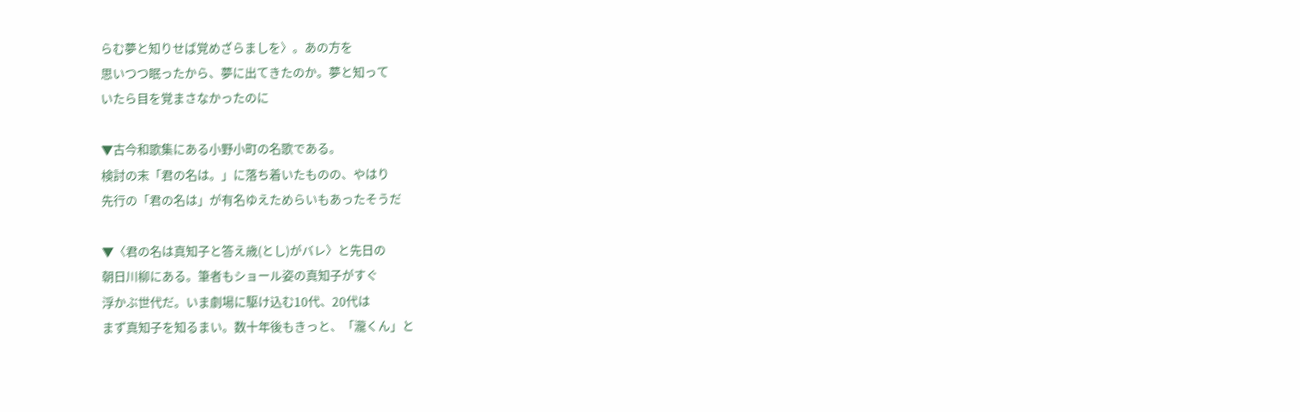らむ夢と知りせば覚めざらましを〉。あの方を
思いつつ眠ったから、夢に出てきたのか。夢と知って
いたら目を覚まさなかったのに

▼古今和歌集にある小野小町の名歌である。
検討の末「君の名は。」に落ち着いたものの、やはり
先行の「君の名は」が有名ゆえためらいもあったそうだ

▼〈君の名は真知子と答え歳(とし)がバレ〉と先日の
朝日川柳にある。筆者もショール姿の真知子がすぐ
浮かぶ世代だ。いま劇場に駆け込む10代、20代は
まず真知子を知るまい。数十年後もきっと、「瀧くん」と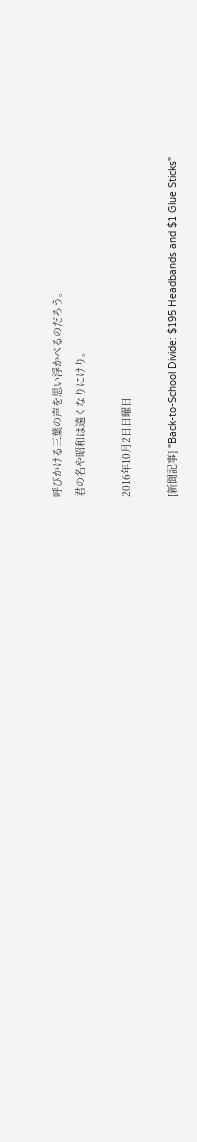呼びかける三葉の声を思い浮かべるのだろう。
君の名や昭和は遠くなりにけり。

2016年10月2日日曜日

[新聞記事] "Back-to-School Divide: $195 Headbands and $1 Glue Sticks"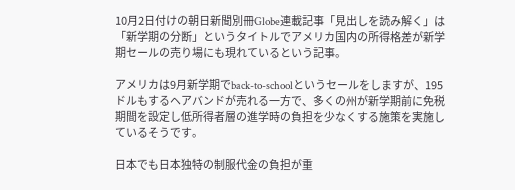10月2日付けの朝日新聞別冊Globe連載記事「見出しを読み解く」は「新学期の分断」というタイトルでアメリカ国内の所得格差が新学期セールの売り場にも現れているという記事。

アメリカは9月新学期でback-to-schoolというセールをしますが、195ドルもするヘアバンドが売れる一方で、多くの州が新学期前に免税期間を設定し低所得者層の進学時の負担を少なくする施策を実施しているそうです。

日本でも日本独特の制服代金の負担が重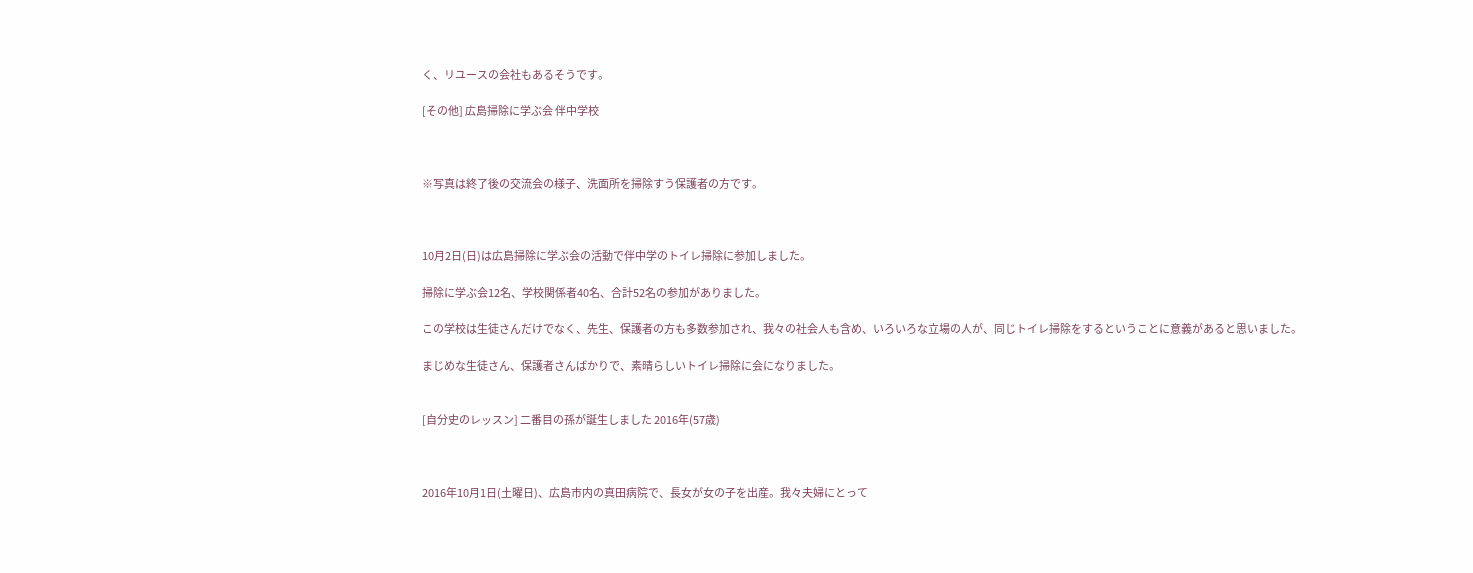く、リユースの会社もあるそうです。

[その他] 広島掃除に学ぶ会 伴中学校



※写真は終了後の交流会の様子、洗面所を掃除すう保護者の方です。



10月2日(日)は広島掃除に学ぶ会の活動で伴中学のトイレ掃除に参加しました。

掃除に学ぶ会12名、学校関係者40名、合計52名の参加がありました。

この学校は生徒さんだけでなく、先生、保護者の方も多数参加され、我々の社会人も含め、いろいろな立場の人が、同じトイレ掃除をするということに意義があると思いました。

まじめな生徒さん、保護者さんばかりで、素晴らしいトイレ掃除に会になりました。


[自分史のレッスン] 二番目の孫が誕生しました 2016年(57歳)



2016年10月1日(土曜日)、広島市内の真田病院で、長女が女の子を出産。我々夫婦にとって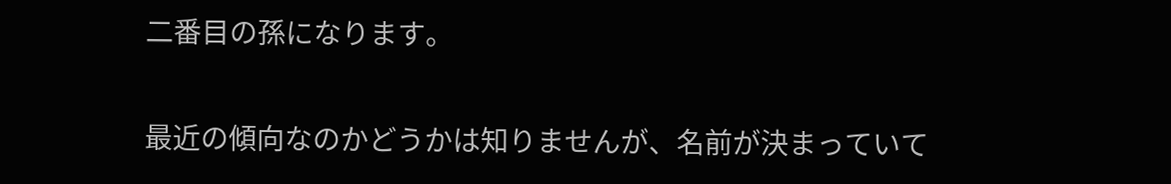二番目の孫になります。

最近の傾向なのかどうかは知りませんが、名前が決まっていて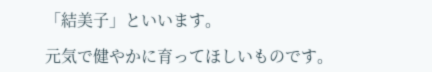「結美子」といいます。

元気で健やかに育ってほしいものです。